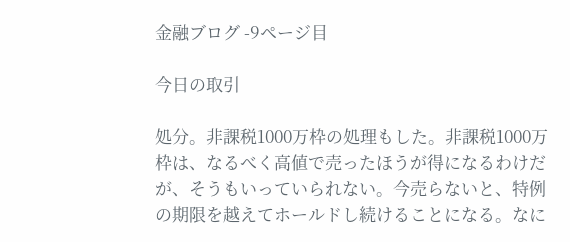金融ブログ -9ページ目

今日の取引

処分。非課税1000万枠の処理もした。非課税1000万枠は、なるべく高値で売ったほうが得になるわけだが、そうもいっていられない。今売らないと、特例の期限を越えてホールドし続けることになる。なに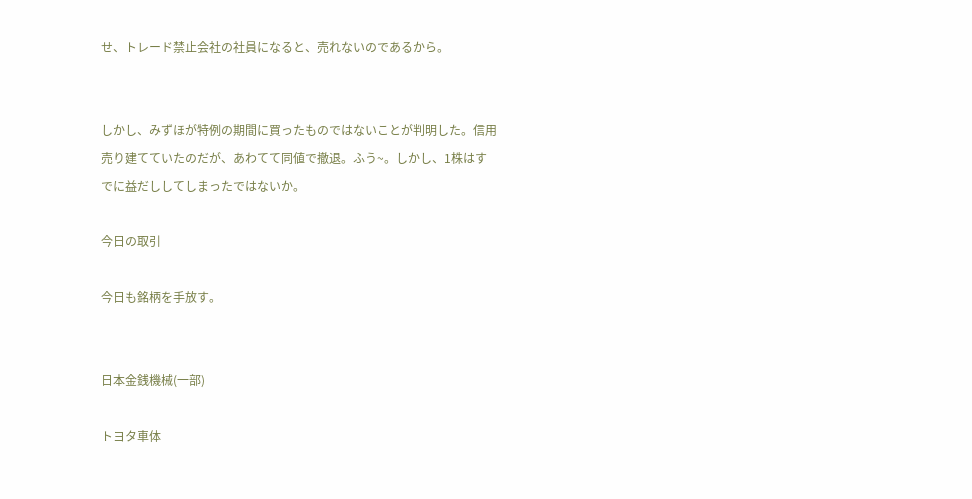せ、トレード禁止会社の社員になると、売れないのであるから。


しかし、みずほが特例の期間に買ったものではないことが判明した。信用売り建てていたのだが、あわてて同値で撤退。ふう~。しかし、1株はすでに益だししてしまったではないか。

今日の取引

今日も銘柄を手放す。


日本金銭機械(一部)

トヨタ車体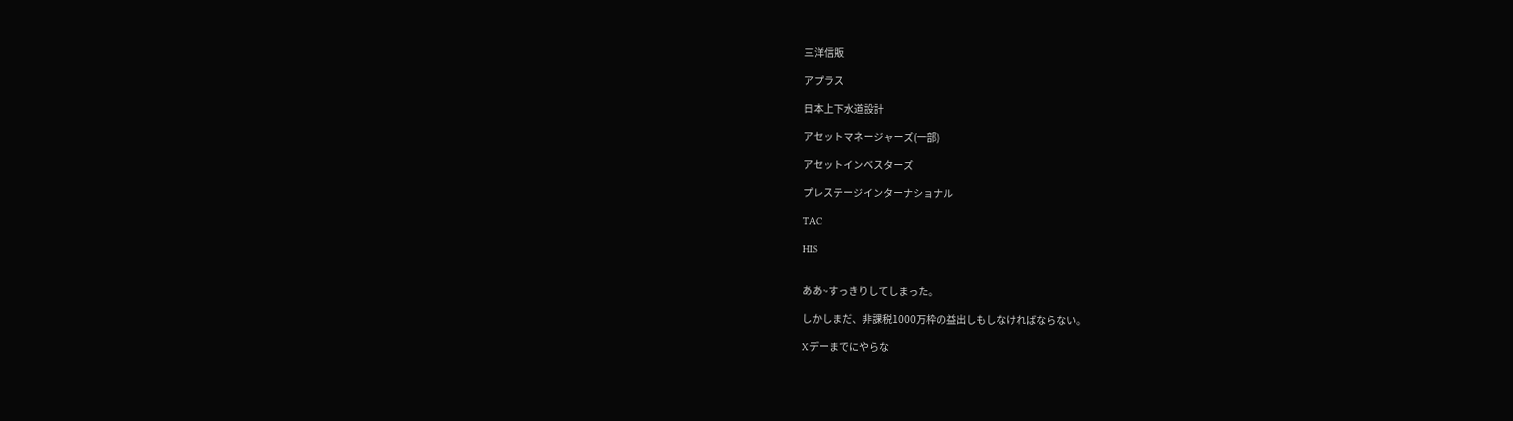三洋信販

アプラス

日本上下水道設計

アセットマネージャーズ(一部)

アセットインベスターズ

プレステージインターナショナル

TAC

HIS


ああ~すっきりしてしまった。

しかしまだ、非課税1000万枠の益出しもしなければならない。

Xデーまでにやらな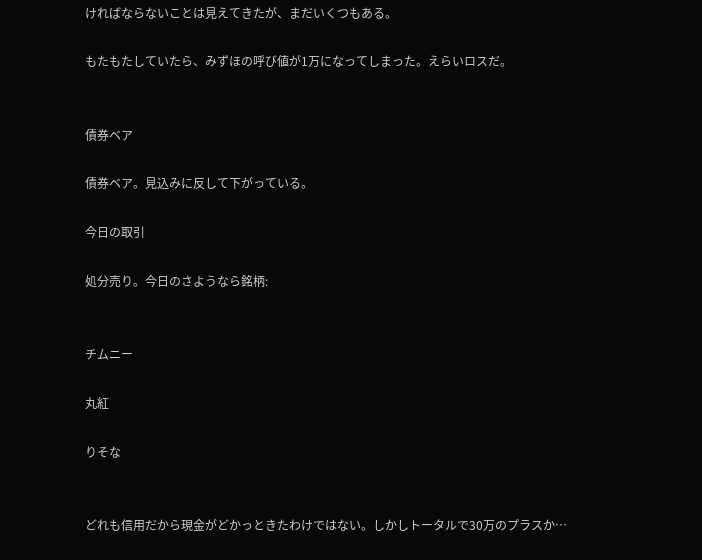ければならないことは見えてきたが、まだいくつもある。

もたもたしていたら、みずほの呼び値が1万になってしまった。えらいロスだ。


債券ベア

債券ベア。見込みに反して下がっている。

今日の取引

処分売り。今日のさようなら銘柄:


チムニー

丸紅

りそな


どれも信用だから現金がどかっときたわけではない。しかしトータルで30万のプラスか…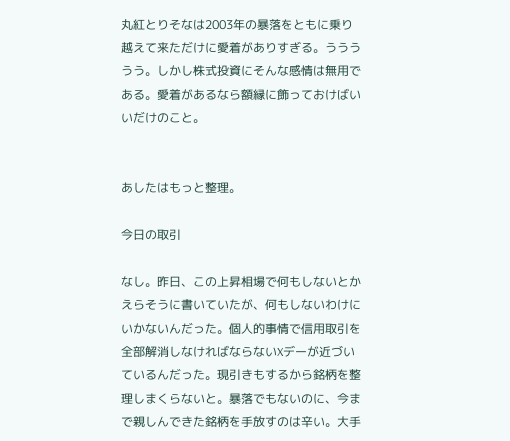丸紅とりそなは2003年の暴落をともに乗り越えて来ただけに愛着がありすぎる。ううううう。しかし株式投資にそんな感情は無用である。愛着があるなら額縁に飾っておけばいいだけのこと。


あしたはもっと整理。

今日の取引

なし。昨日、この上昇相場で何もしないとかえらそうに書いていたが、何もしないわけにいかないんだった。個人的事情で信用取引を全部解消しなければならないXデーが近づいているんだった。現引きもするから銘柄を整理しまくらないと。暴落でもないのに、今まで親しんできた銘柄を手放すのは辛い。大手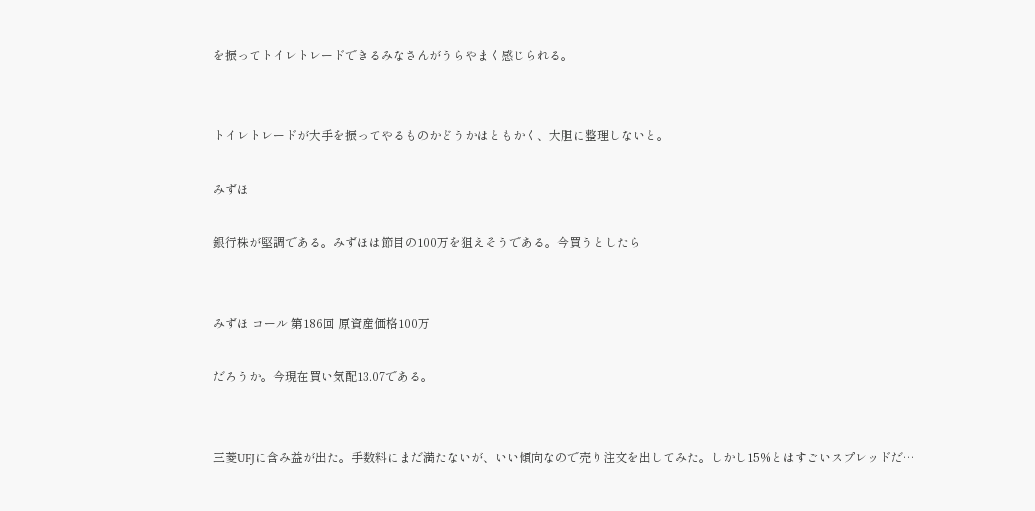を振ってトイレトレードできるみなさんがうらやまく感じられる。


トイレトレードが大手を振ってやるものかどうかはともかく、大胆に整理しないと。

みずほ

銀行株が堅調である。みずほは節目の100万を狙えそうである。今買うとしたら


みずほ コール 第186回 原資産価格100万

だろうか。今現在買い気配13.07である。


三菱UFJに含み益が出た。手数料にまだ満たないが、いい傾向なので売り注文を出してみた。しかし15%とはすごいスプレッドだ…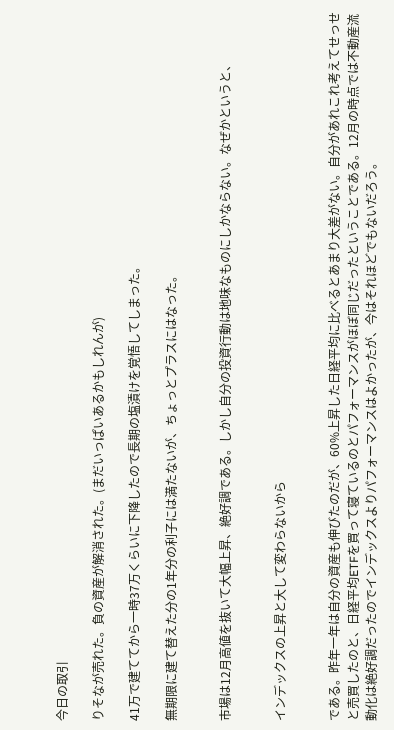今日の取引

りそなが売れた。負の資産が解消された。(まだいっぱいあるかもしれんが)

41万で建ててから一時37万くらいに下降したので長期の塩漬けを覚悟してしまった。

無期限に建て替えた分の1年分の利子には満たないが、ちょっとプラスにはなった。


市場は12月高値を抜いて大幅上昇、絶好調である。しかし自分の投資行動は地味なものにしかならない。なぜかというと、


インデックスの上昇と大して変わらないから


である。昨年一年は自分の資産も伸びたのだが、60%上昇した日経平均に比べるとあまり大差がない。自分があれこれ考えてせっせと売買したのと、日経平均ETFを買って寝ているのとパフォーマンスがほぼ同じだったということである。12月の時点では不動産流動化は絶好調だったのでインデックスよりパフォーマンスはよかったが、今はそれほどでもないだろう。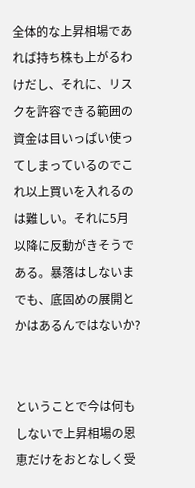全体的な上昇相場であれば持ち株も上がるわけだし、それに、リスクを許容できる範囲の資金は目いっぱい使ってしまっているのでこれ以上買いを入れるのは難しい。それに5月以降に反動がきそうである。暴落はしないまでも、底固めの展開とかはあるんではないか?


ということで今は何もしないで上昇相場の恩恵だけをおとなしく受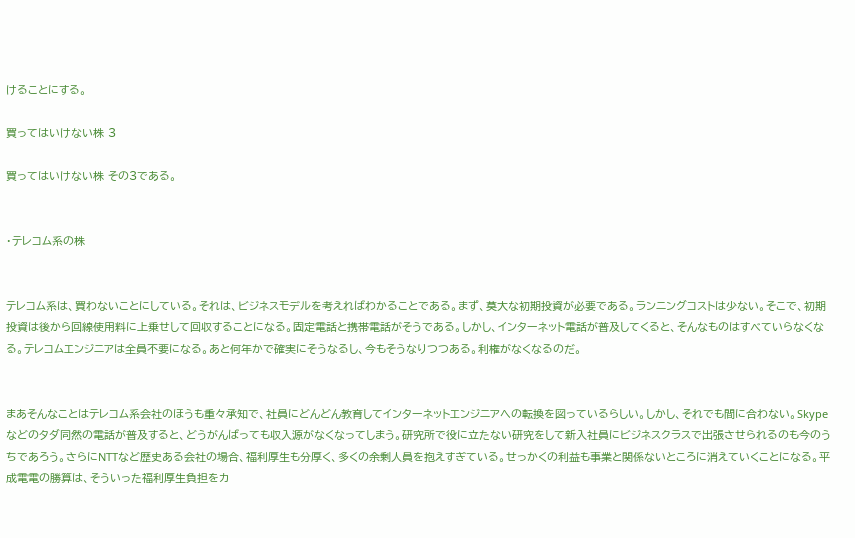けることにする。

買ってはいけない株 3

買ってはいけない株 その3である。


・テレコム系の株


テレコム系は、買わないことにしている。それは、ビジネスモデルを考えればわかることである。まず、莫大な初期投資が必要である。ランニングコストは少ない。そこで、初期投資は後から回線使用料に上乗せして回収することになる。固定電話と携帯電話がそうである。しかし、インターネット電話が普及してくると、そんなものはすべていらなくなる。テレコムエンジニアは全員不要になる。あと何年かで確実にそうなるし、今もそうなりつつある。利権がなくなるのだ。


まあそんなことはテレコム系会社のほうも重々承知で、社員にどんどん教育してインターネットエンジニアへの転換を図っているらしい。しかし、それでも間に合わない。Skypeなどのタダ同然の電話が普及すると、どうがんばっても収入源がなくなってしまう。研究所で役に立たない研究をして新入社員にビジネスクラスで出張させられるのも今のうちであろう。さらにNTTなど歴史ある会社の場合、福利厚生も分厚く、多くの余剰人員を抱えすぎている。せっかくの利益も事業と関係ないところに消えていくことになる。平成電電の勝算は、そういった福利厚生負担をカ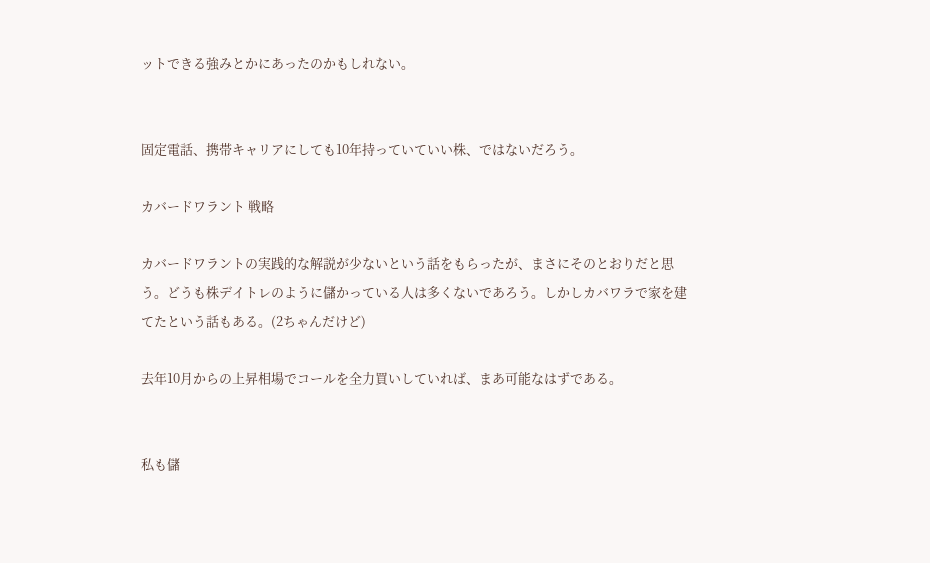ットできる強みとかにあったのかもしれない。


固定電話、携帯キャリアにしても10年持っていていい株、ではないだろう。

カバードワラント 戦略

カバードワラントの実践的な解説が少ないという話をもらったが、まさにそのとおりだと思う。どうも株デイトレのように儲かっている人は多くないであろう。しかしカバワラで家を建てたという話もある。(2ちゃんだけど)

去年10月からの上昇相場でコールを全力買いしていれば、まあ可能なはずである。


私も儲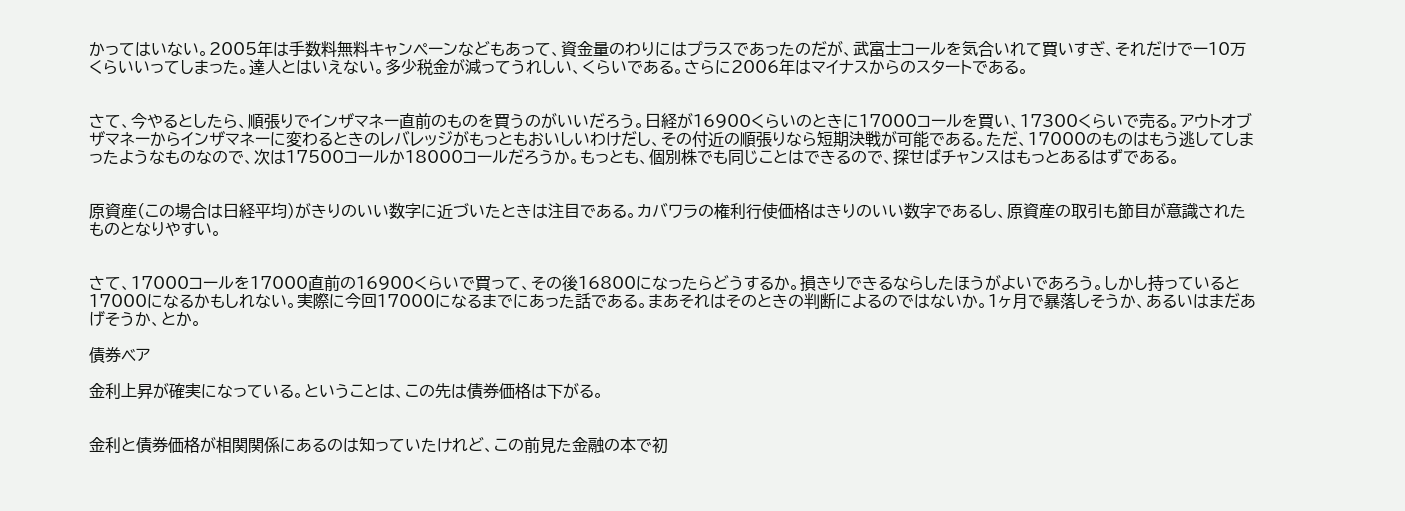かってはいない。2005年は手数料無料キャンペーンなどもあって、資金量のわりにはプラスであったのだが、武富士コールを気合いれて買いすぎ、それだけでー10万くらいいってしまった。達人とはいえない。多少税金が減ってうれしい、くらいである。さらに2006年はマイナスからのスタートである。


さて、今やるとしたら、順張りでインザマネー直前のものを買うのがいいだろう。日経が16900くらいのときに17000コールを買い、17300くらいで売る。アウトオブザマネーからインザマネーに変わるときのレバレッジがもっともおいしいわけだし、その付近の順張りなら短期決戦が可能である。ただ、17000のものはもう逃してしまったようなものなので、次は17500コールか18000コールだろうか。もっとも、個別株でも同じことはできるので、探せばチャンスはもっとあるはずである。


原資産(この場合は日経平均)がきりのいい数字に近づいたときは注目である。カバワラの権利行使価格はきりのいい数字であるし、原資産の取引も節目が意識されたものとなりやすい。


さて、17000コールを17000直前の16900くらいで買って、その後16800になったらどうするか。損きりできるならしたほうがよいであろう。しかし持っていると17000になるかもしれない。実際に今回17000になるまでにあった話である。まあそれはそのときの判断によるのではないか。1ヶ月で暴落しそうか、あるいはまだあげそうか、とか。

債券ベア

金利上昇が確実になっている。ということは、この先は債券価格は下がる。


金利と債券価格が相関関係にあるのは知っていたけれど、この前見た金融の本で初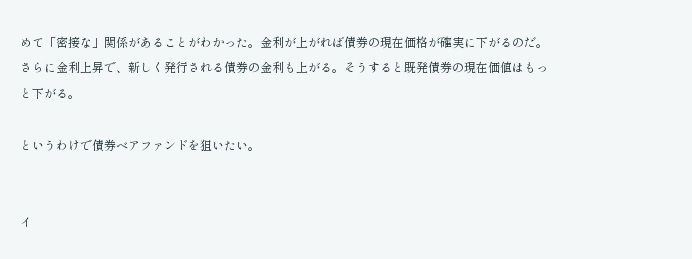めて「密接な」関係があることがわかった。金利が上がれば債券の現在価格が確実に下がるのだ。さらに金利上昇で、新しく発行される債券の金利も上がる。そうすると既発債券の現在価値はもっと下がる。

というわけで債券ベアファンドを狙いたい。


イ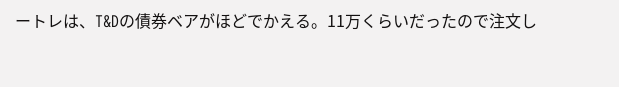ートレは、T&Dの債券ベアがほどでかえる。11万くらいだったので注文し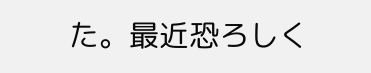た。最近恐ろしく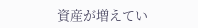資産が増えてい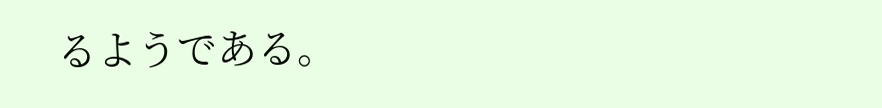るようである。